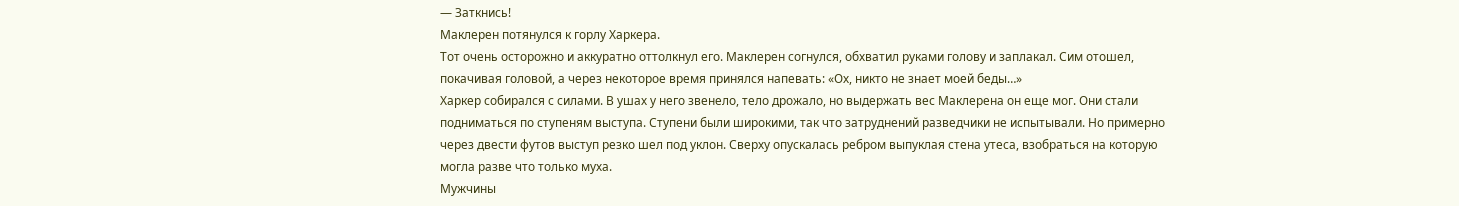— Заткнись!
Маклерен потянулся к горлу Харкера.
Тот очень осторожно и аккуратно оттолкнул его. Маклерен согнулся, обхватил руками голову и заплакал. Сим отошел, покачивая головой, а через некоторое время принялся напевать: «Ох, никто не знает моей беды…»
Харкер собирался с силами. В ушах у него звенело, тело дрожало, но выдержать вес Маклерена он еще мог. Они стали подниматься по ступеням выступа. Ступени были широкими, так что затруднений разведчики не испытывали. Но примерно через двести футов выступ резко шел под уклон. Сверху опускалась ребром выпуклая стена утеса, взобраться на которую могла разве что только муха.
Мужчины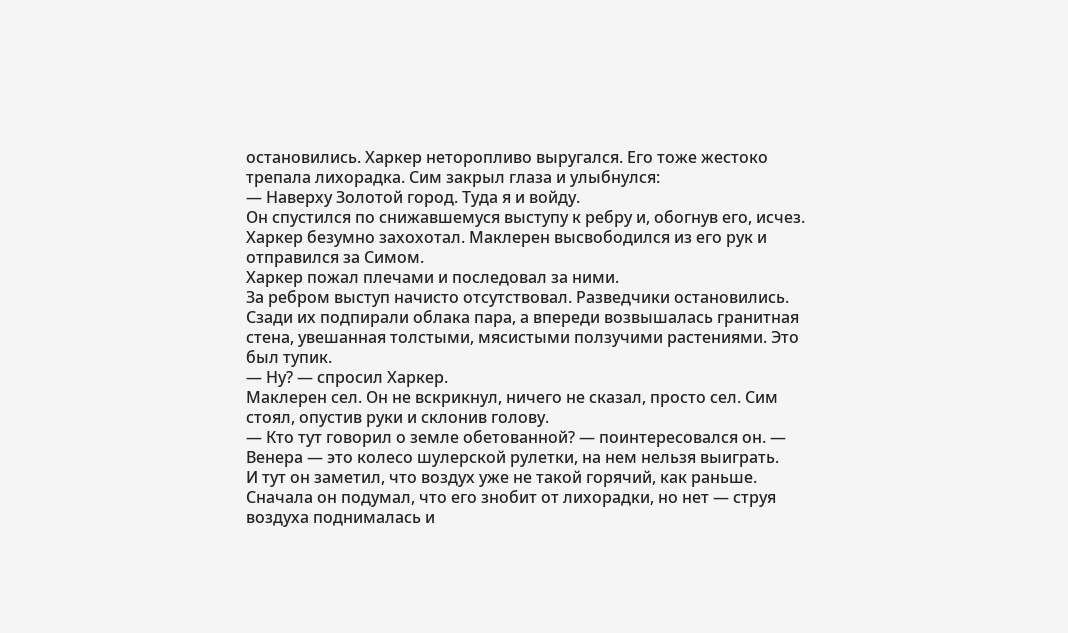остановились. Харкер неторопливо выругался. Его тоже жестоко трепала лихорадка. Сим закрыл глаза и улыбнулся:
— Наверху Золотой город. Туда я и войду.
Он спустился по снижавшемуся выступу к ребру и, обогнув его, исчез. Харкер безумно захохотал. Маклерен высвободился из его рук и отправился за Симом.
Харкер пожал плечами и последовал за ними.
За ребром выступ начисто отсутствовал. Разведчики остановились. Сзади их подпирали облака пара, а впереди возвышалась гранитная стена, увешанная толстыми, мясистыми ползучими растениями. Это был тупик.
— Ну? — спросил Харкер.
Маклерен сел. Он не вскрикнул, ничего не сказал, просто сел. Сим стоял, опустив руки и склонив голову.
— Кто тут говорил о земле обетованной? — поинтересовался он. — Венера — это колесо шулерской рулетки, на нем нельзя выиграть.
И тут он заметил, что воздух уже не такой горячий, как раньше. Сначала он подумал, что его знобит от лихорадки, но нет — струя воздуха поднималась и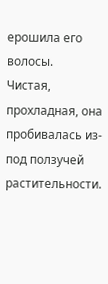ерошила его волосы.
Чистая, прохладная, она пробивалась из-под ползучей растительности.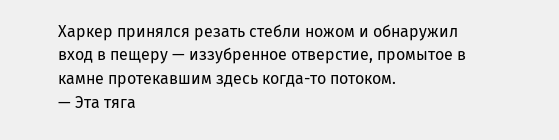Харкер принялся резать стебли ножом и обнаружил вход в пещеру — иззубренное отверстие, промытое в камне протекавшим здесь когда-то потоком.
— Эта тяга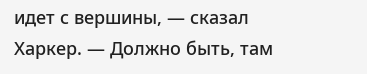идет с вершины, — сказал Харкер. — Должно быть, там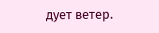дует ветер.